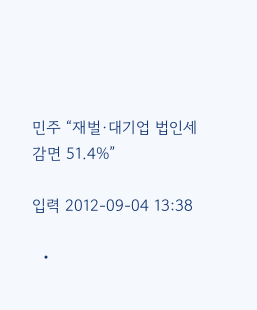민주 “재벌·대기업 법인세 감면 51.4%”

입력 2012-09-04 13:38

  •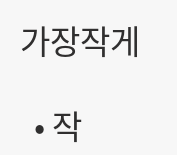가장작게

  • 작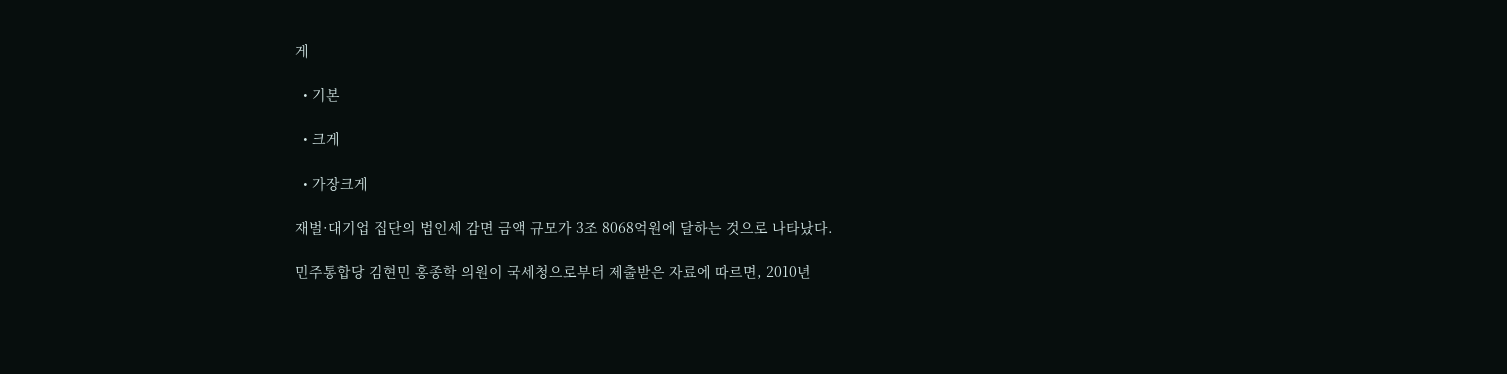게

  • 기본

  • 크게

  • 가장크게

재벌·대기업 집단의 법인세 감면 금액 규모가 3조 8068억원에 달하는 것으로 나타났다.

민주통합당 김현민 홍종학 의원이 국세청으로부터 제출받은 자료에 따르면, 2010년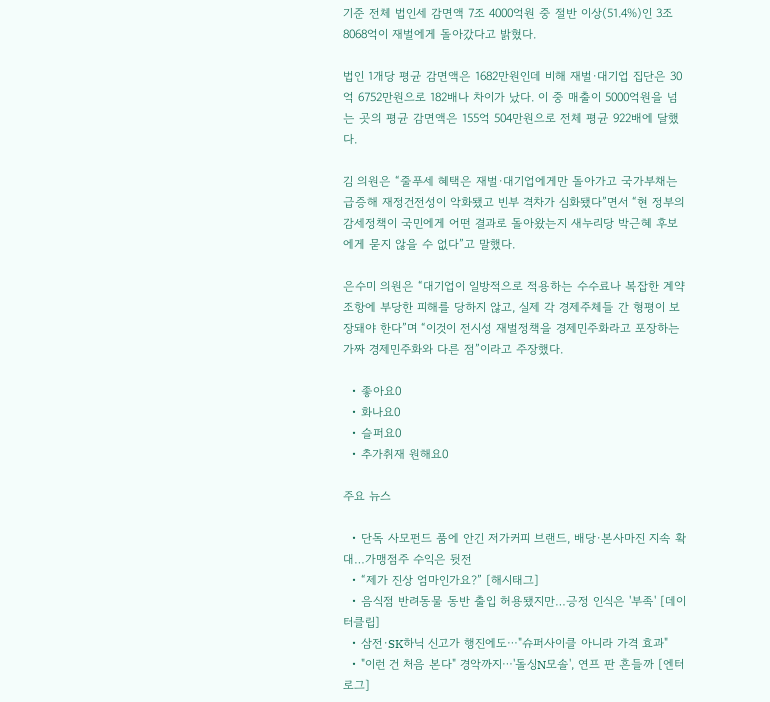기준 전체 법인세 감면액 7조 4000억원 중 절반 이상(51.4%)인 3조 8068억이 재벌에게 돌아갔다고 밝혔다.

법인 1개당 평균 감면액은 1682만원인데 비해 재벌·대기업 집단은 30억 6752만원으로 182배나 차이가 났다. 이 중 매출이 5000억원을 넘는 곳의 평균 감면액은 155억 504만원으로 전체 평균 922배에 달했다.

김 의원은 “줄푸세 혜택은 재벌·대기업에게만 돌아가고 국가부채는 급증해 재정건전성이 악화됐고 빈부 격차가 심화됐다”면서 “현 정부의 감세정책이 국민에게 어떤 결과로 돌아왔는지 새누리당 박근혜 후보에게 묻지 않을 수 없다”고 말했다.

은수미 의원은 “대기업이 일방적으로 적용하는 수수료나 복잡한 계약 조항에 부당한 피해를 당하지 않고, 실제 각 경제주체들 간 형평이 보장돼야 한다”며 “이것이 전시성 재벌정책을 경제민주화라고 포장하는 가짜 경제민주화와 다른 점”이라고 주장했다.

  • 좋아요0
  • 화나요0
  • 슬퍼요0
  • 추가취재 원해요0

주요 뉴스

  • 단독 사모펀드 품에 안긴 저가커피 브랜드, 배당·본사마진 지속 확대…가맹점주 수익은 뒷전
  • “제가 진상 엄마인가요?” [해시태그]
  • 음식점 반려동물 동반 출입 허용됐지만…긍정 인식은 '부족' [데이터클립]
  • 삼전·SK하닉 신고가 행진에도⋯"슈퍼사이클 아니라 가격 효과"
  • "이런 건 처음 본다" 경악까지⋯'돌싱N모솔', 연프 판 흔들까 [엔터로그]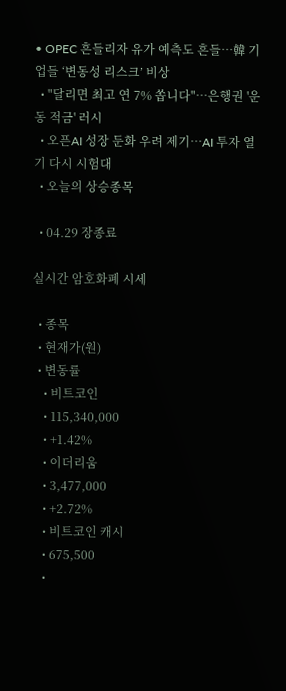• OPEC 흔들리자 유가 예측도 흔들…韓 기업들 ‘변동성 리스크’ 비상
  • "달리면 최고 연 7% 쏩니다"…은행권 '운동 적금' 러시
  • 오픈AI 성장 둔화 우려 제기⋯AI 투자 열기 다시 시험대
  • 오늘의 상승종목

  • 04.29 장종료

실시간 암호화폐 시세

  • 종목
  • 현재가(원)
  • 변동률
    • 비트코인
    • 115,340,000
    • +1.42%
    • 이더리움
    • 3,477,000
    • +2.72%
    • 비트코인 캐시
    • 675,500
    •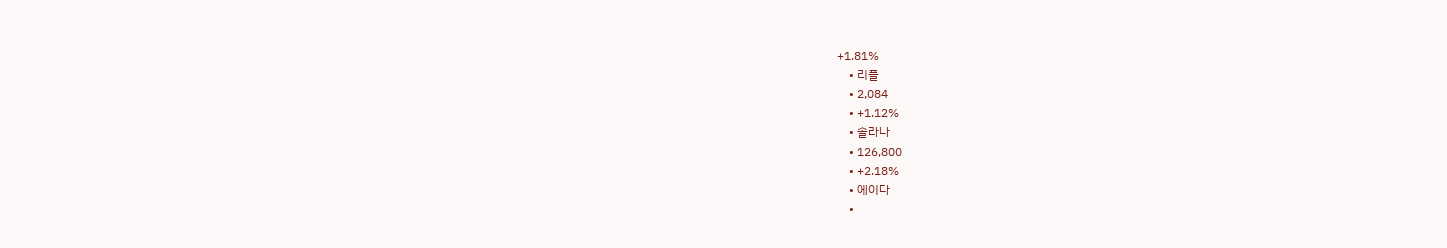+1.81%
    • 리플
    • 2,084
    • +1.12%
    • 솔라나
    • 126,800
    • +2.18%
    • 에이다
    •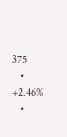375
    • +2.46%
    •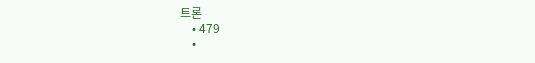트론
    • 479
    •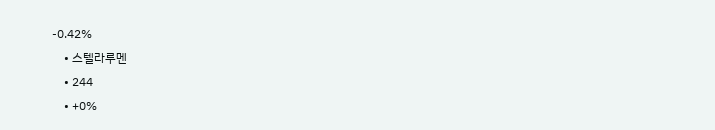-0.42%
    • 스텔라루멘
    • 244
    • +0%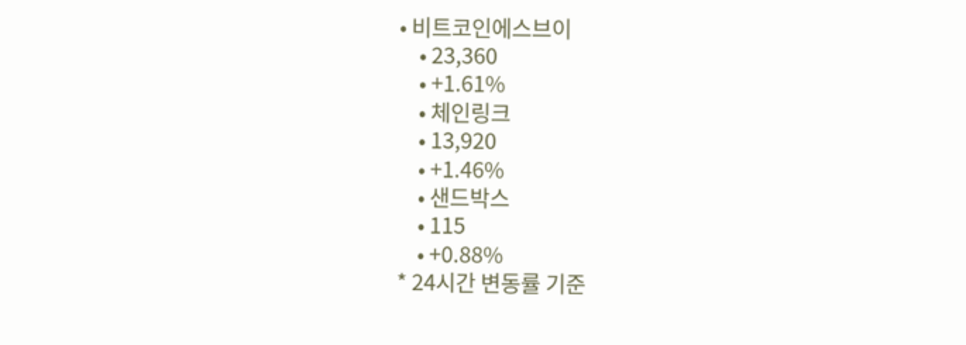• 비트코인에스브이
    • 23,360
    • +1.61%
    • 체인링크
    • 13,920
    • +1.46%
    • 샌드박스
    • 115
    • +0.88%
* 24시간 변동률 기준